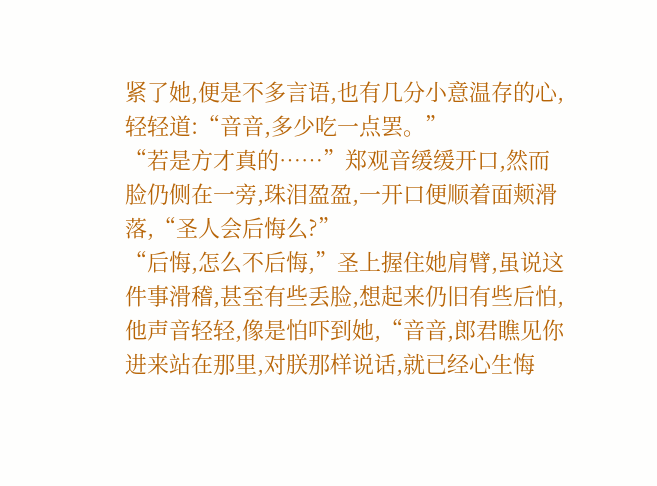紧了她,便是不多言语,也有几分小意温存的心,轻轻道:“音音,多少吃一点罢。”
“若是方才真的……”郑观音缓缓开口,然而脸仍侧在一旁,珠泪盈盈,一开口便顺着面颊滑落,“圣人会后悔么?”
“后悔,怎么不后悔,”圣上握住她肩臂,虽说这件事滑稽,甚至有些丢脸,想起来仍旧有些后怕,他声音轻轻,像是怕吓到她,“音音,郎君瞧见你进来站在那里,对朕那样说话,就已经心生悔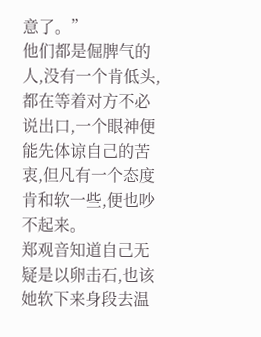意了。”
他们都是倔脾气的人,没有一个肯低头,都在等着对方不必说出口,一个眼神便能先体谅自己的苦衷,但凡有一个态度肯和软一些,便也吵不起来。
郑观音知道自己无疑是以卵击石,也该她软下来身段去温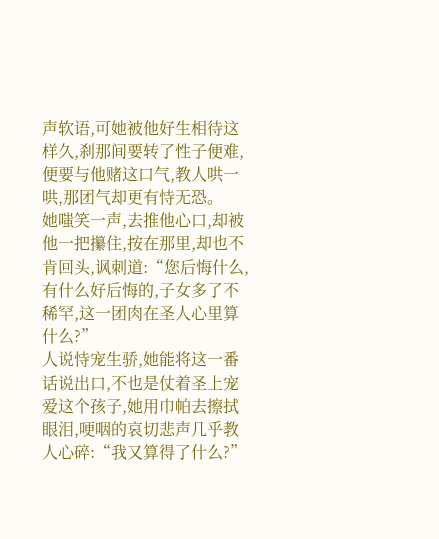声软语,可她被他好生相待这样久,刹那间要转了性子便难,便要与他赌这口气,教人哄一哄,那团气却更有恃无恐。
她嗤笑一声,去推他心口,却被他一把攥住,按在那里,却也不肯回头,讽刺道:“您后悔什么,有什么好后悔的,子女多了不稀罕,这一团肉在圣人心里算什么?”
人说恃宠生骄,她能将这一番话说出口,不也是仗着圣上宠爱这个孩子,她用巾帕去擦拭眼泪,哽咽的哀切悲声几乎教人心碎:“我又算得了什么?”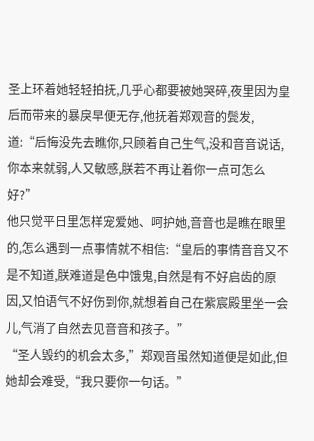圣上环着她轻轻拍抚,几乎心都要被她哭碎,夜里因为皇后而带来的暴戾早便无存,他抚着郑观音的鬓发,道:“后悔没先去瞧你,只顾着自己生气,没和音音说话,你本来就弱,人又敏感,朕若不再让着你一点可怎么好?”
他只觉平日里怎样宠爱她、呵护她,音音也是瞧在眼里的,怎么遇到一点事情就不相信:“皇后的事情音音又不是不知道,朕难道是色中饿鬼,自然是有不好启齿的原因,又怕语气不好伤到你,就想着自己在紫宸殿里坐一会儿,气消了自然去见音音和孩子。”
“圣人毁约的机会太多,”郑观音虽然知道便是如此,但她却会难受,“我只要你一句话。”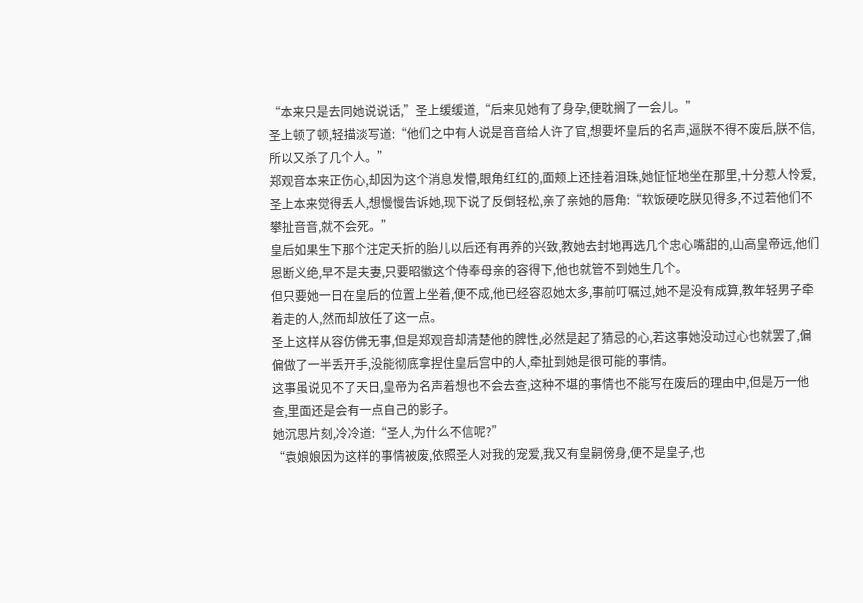“本来只是去同她说说话,”圣上缓缓道,“后来见她有了身孕,便耽搁了一会儿。”
圣上顿了顿,轻描淡写道:“他们之中有人说是音音给人许了官,想要坏皇后的名声,逼朕不得不废后,朕不信,所以又杀了几个人。”
郑观音本来正伤心,却因为这个消息发懵,眼角红红的,面颊上还挂着泪珠,她怔怔地坐在那里,十分惹人怜爱,圣上本来觉得丢人,想慢慢告诉她,现下说了反倒轻松,亲了亲她的唇角:“软饭硬吃朕见得多,不过若他们不攀扯音音,就不会死。”
皇后如果生下那个注定夭折的胎儿以后还有再养的兴致,教她去封地再选几个忠心嘴甜的,山高皇帝远,他们恩断义绝,早不是夫妻,只要昭徽这个侍奉母亲的容得下,他也就管不到她生几个。
但只要她一日在皇后的位置上坐着,便不成,他已经容忍她太多,事前叮嘱过,她不是没有成算,教年轻男子牵着走的人,然而却放任了这一点。
圣上这样从容仿佛无事,但是郑观音却清楚他的脾性,必然是起了猜忌的心,若这事她没动过心也就罢了,偏偏做了一半丢开手,没能彻底拿捏住皇后宫中的人,牵扯到她是很可能的事情。
这事虽说见不了天日,皇帝为名声着想也不会去查,这种不堪的事情也不能写在废后的理由中,但是万一他查,里面还是会有一点自己的影子。
她沉思片刻,冷冷道:“圣人,为什么不信呢?”
“袁娘娘因为这样的事情被废,依照圣人对我的宠爱,我又有皇嗣傍身,便不是皇子,也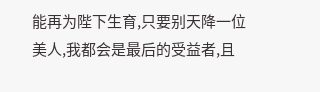能再为陛下生育,只要别天降一位美人,我都会是最后的受益者,且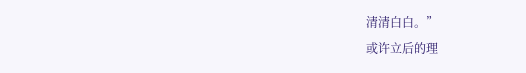清清白白。”
或许立后的理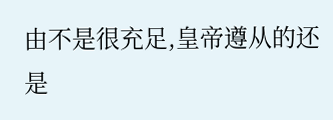由不是很充足,皇帝遵从的还是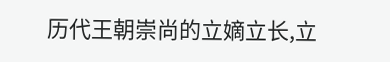历代王朝崇尚的立嫡立长,立